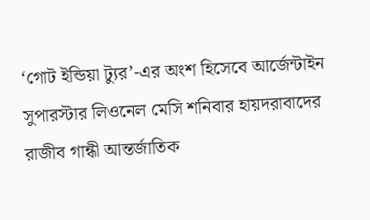‘গোট ইন্ডিয়া ট্যুর’-এর অংশ হিসেবে আর্জেন্টাইন সুপারস্টার লিওনেল মেসি শনিবার হায়দরাবাদের রাজীব গান্ধী আন্তর্জাতিক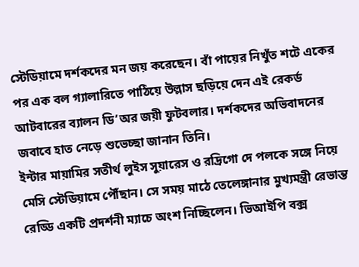স্টেডিয়ামে দর্শকদের মন জয় করেছেন। বাঁ পায়ের নিখুঁত শটে একের পর এক বল গ্যালারিতে পাঠিয়ে উল্লাস ছড়িয়ে দেন এই রেকর্ড আটবারের ব্যালন ডি’অর জয়ী ফুটবলার। দর্শকদের অভিবাদনের জবাবে হাত নেড়ে শুভেচ্ছা জানান তিনি।
ইন্টার মায়ামির সতীর্থ লুইস সুয়ারেস ও রদ্রিগো দে পলকে সঙ্গে নিয়ে মেসি স্টেডিয়ামে পৌঁছান। সে সময় মাঠে তেলেঙ্গানার মুখ্যমন্ত্রী রেভান্ত রেড্ডি একটি প্রদর্শনী ম্যাচে অংশ নিচ্ছিলেন। ভিআইপি বক্স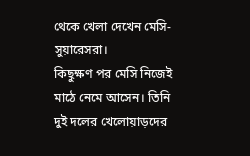থেকে খেলা দেখেন মেসি-সুয়ারেসরা।
কিছুক্ষণ পর মেসি নিজেই মাঠে নেমে আসেন। তিনি দুই দলের খেলোয়াড়দের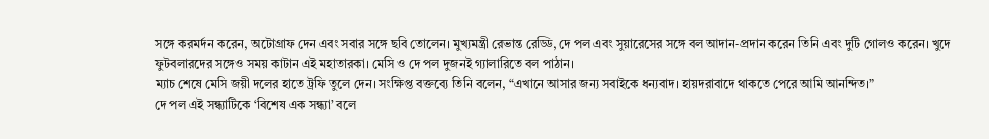সঙ্গে করমর্দন করেন, অটোগ্রাফ দেন এবং সবার সঙ্গে ছবি তোলেন। মুখ্যমন্ত্রী রেভান্ত রেড্ডি, দে পল এবং সুয়ারেসের সঙ্গে বল আদান-প্রদান করেন তিনি এবং দুটি গোলও করেন। খুদে ফুটবলারদের সঙ্গেও সময় কাটান এই মহাতারকা। মেসি ও দে পল দুজনই গ্যালারিতে বল পাঠান।
ম্যাচ শেষে মেসি জয়ী দলের হাতে ট্রফি তুলে দেন। সংক্ষিপ্ত বক্তব্যে তিনি বলেন, “এখানে আসার জন্য সবাইকে ধন্যবাদ। হায়দরাবাদে থাকতে পেরে আমি আনন্দিত।”
দে পল এই সন্ধ্যাটিকে ‘বিশেষ এক সন্ধ্যা’ বলে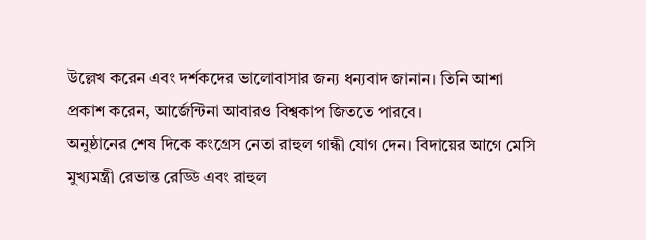উল্লেখ করেন এবং দর্শকদের ভালোবাসার জন্য ধন্যবাদ জানান। তিনি আশা প্রকাশ করেন, আর্জেন্টিনা আবারও বিশ্বকাপ জিততে পারবে।
অনুষ্ঠানের শেষ দিকে কংগ্রেস নেতা রাহুল গান্ধী যোগ দেন। বিদায়ের আগে মেসি মুখ্যমন্ত্রী রেভান্ত রেড্ডি এবং রাহুল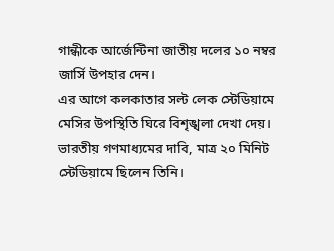গান্ধীকে আর্জেন্টিনা জাতীয় দলের ১০ নম্বর জার্সি উপহার দেন।
এর আগে কলকাতার সল্ট লেক স্টেডিয়ামে মেসির উপস্থিতি ঘিরে বিশৃঙ্খলা দেখা দেয়। ভারতীয় গণমাধ্যমের দাবি, মাত্র ২০ মিনিট স্টেডিয়ামে ছিলেন তিনি।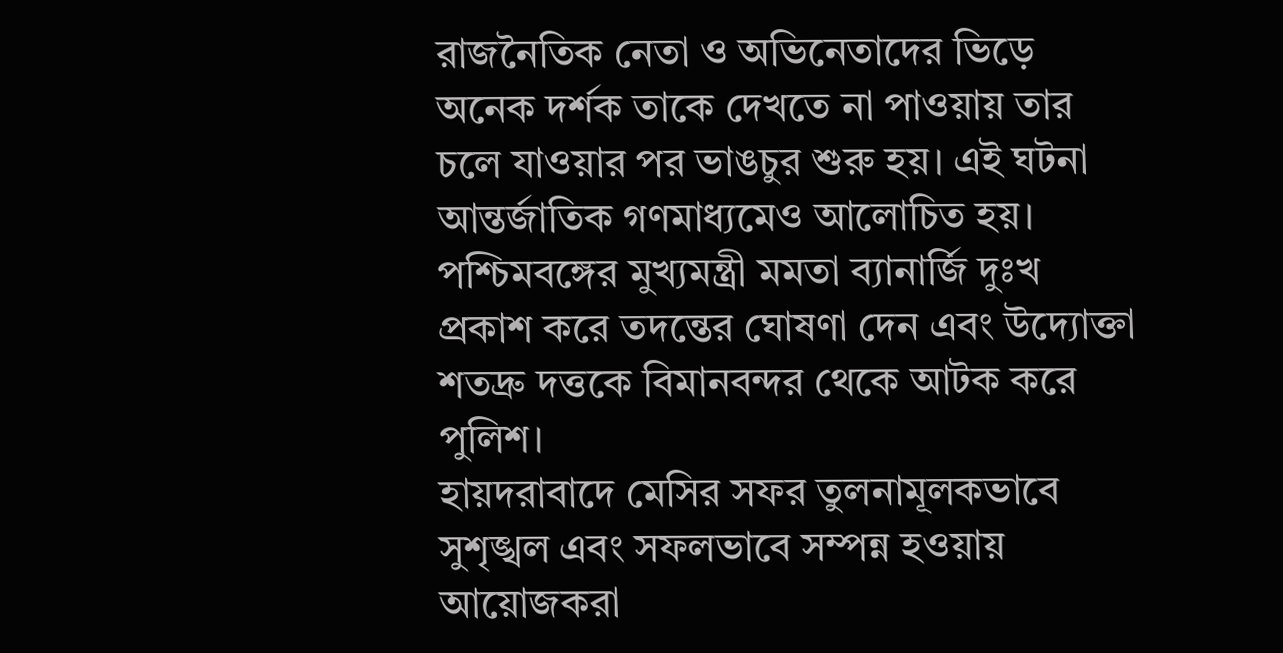রাজনৈতিক নেতা ও অভিনেতাদের ভিড়ে অনেক দর্শক তাকে দেখতে না পাওয়ায় তার চলে যাওয়ার পর ভাঙচুর শুরু হয়। এই ঘটনা আন্তর্জাতিক গণমাধ্যমেও আলোচিত হয়। পশ্চিমবঙ্গের মুখ্যমন্ত্রী মমতা ব্যানার্জি দুঃখ প্রকাশ করে তদন্তের ঘোষণা দেন এবং উদ্যোক্তা শতদ্রু দত্তকে বিমানবন্দর থেকে আটক করে পুলিশ।
হায়দরাবাদে মেসির সফর তুলনামূলকভাবে সুশৃঙ্খল এবং সফলভাবে সম্পন্ন হওয়ায় আয়োজকরা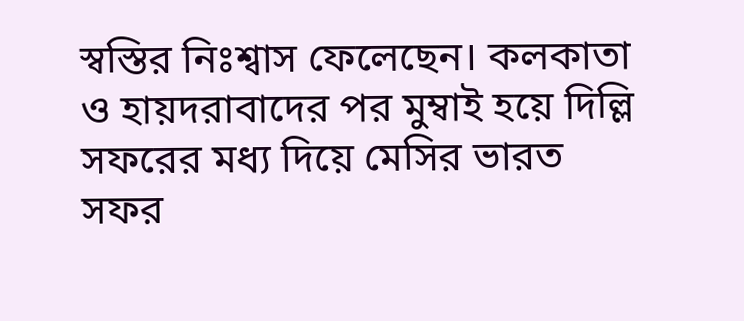স্বস্তির নিঃশ্বাস ফেলেছেন। কলকাতা ও হায়দরাবাদের পর মুম্বাই হয়ে দিল্লি সফরের মধ্য দিয়ে মেসির ভারত সফর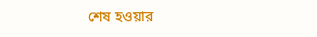শেষ হওয়ার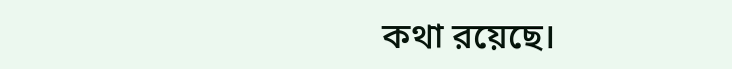কথা রয়েছে।